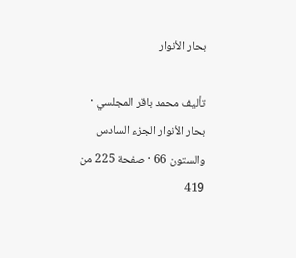بحار الأنوار

تأليف محمد باقر المجلسي · بحار الأنوار الجزء السادس والستون 66 · صفحة 225 من 419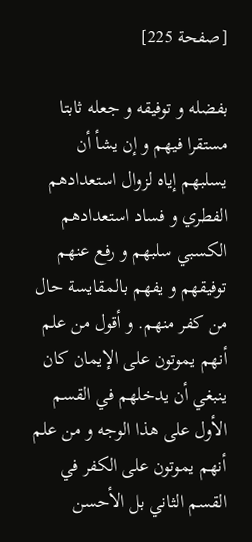[صفحة 225]

بفضله و توفيقه و جعله ثابتا مستقرا فيهم و إن يشأ أن يسلبهم إياه لزوال استعدادهم الفطري و فساد استعدادهم الكسبي سلبهم و رفع عنهم توفيقهم و يفهم بالمقايسة حال من كفر منهم. و أقول من علم أنهم يموتون على الإيمان كان ينبغي أن يدخلهم في القسم الأول على هذا الوجه و من علم أنهم يموتون على الكفر في القسم الثاني بل الأحسن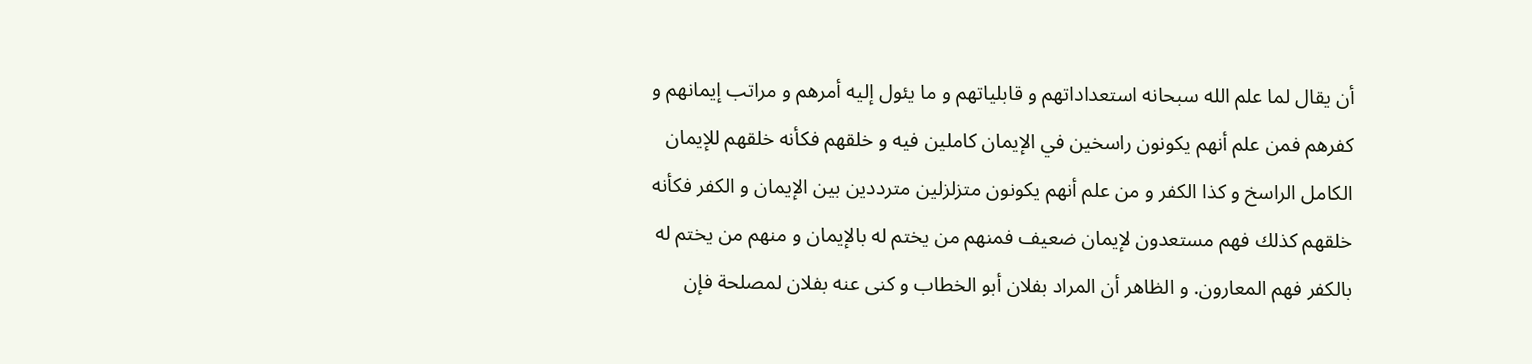أن يقال لما علم الله سبحانه استعداداتهم و قابلياتهم و ما يئول إليه أمرهم و مراتب إيمانهم و كفرهم فمن علم أنهم يكونون راسخين في الإيمان كاملين فيه و خلقهم فكأنه خلقهم للإيمان الكامل الراسخ و كذا الكفر و من علم أنهم يكونون متزلزلين مترددين بين الإيمان و الكفر فكأنه خلقهم كذلك فهم مستعدون لإيمان ضعيف فمنهم من يختم له بالإيمان و منهم من يختم له بالكفر فهم المعارون. و الظاهر أن المراد بفلان أبو الخطاب و كنى عنه بفلان لمصلحة فإن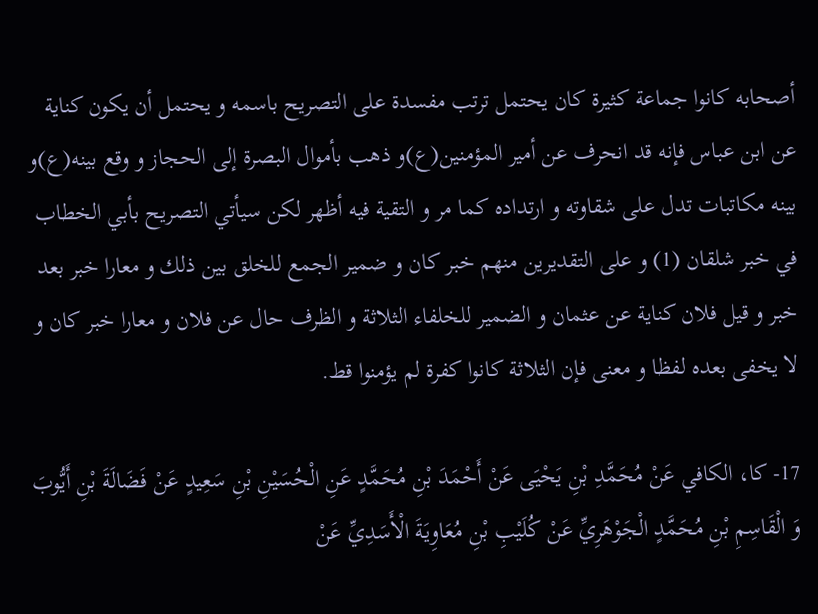أصحابه كانوا جماعة كثيرة كان يحتمل ترتب مفسدة على التصريح باسمه و يحتمل أن يكون كناية عن ابن عباس فإنه قد انحرف عن أمير المؤمنين(ع)و ذهب بأموال البصرة إلى الحجاز و وقع بينه(ع)و بينه مكاتبات تدل على شقاوته و ارتداده كما مر و التقية فيه أظهر لكن سيأتي التصريح بأبي الخطاب في خبر شلقان (1) و على التقديرين منهم خبر كان و ضمير الجمع للخلق بين ذلك و معارا خبر بعد خبر و قيل فلان كناية عن عثمان و الضمير للخلفاء الثلاثة و الظرف حال عن فلان و معارا خبر كان و لا يخفى بعده لفظا و معنى فإن الثلاثة كانوا كفرة لم يؤمنوا قط.

17- كا، الكافي عَنْ مُحَمَّدِ بْنِ يَحْيَى عَنْ أَحْمَدَ بْنِ مُحَمَّدٍ عَنِ الْحُسَيْنِ بْنِ سَعِيدٍ عَنْ فَضَالَةَ بْنِ أَيُّوبَ وَ الْقَاسِمِ بْنِ مُحَمَّدٍ الْجَوْهَرِيِّ عَنْ كُلَيْبِ بْنِ مُعَاوِيَةَ الْأَسَدِيِّ عَنْ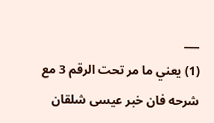___
(1) يعني ما مر تحت الرقم 3 مع شرحه فان خبر عيسى شلقان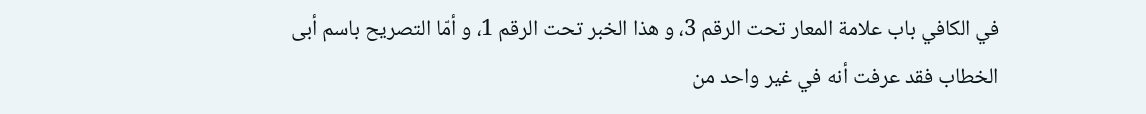في الكافي باب علامة المعار تحت الرقم 3، و هذا الخبر تحت الرقم 1، و أمّا التصريح باسم أبى الخطاب فقد عرفت أنه في غير واحد من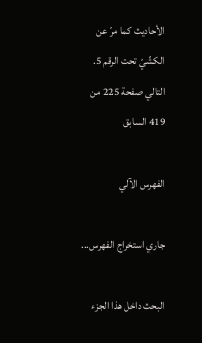الأحاديث كما مرّ عن الكشّيّ تحت الرقم 5.
التالي صفحة 225 من 419 السابق

الفهرس الآلي

جاري استخراج الفهرس...

البحث داخل هذا الجزء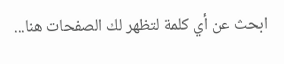ابحث عن أي كلمة لتظهر لك الصفحات هنا...